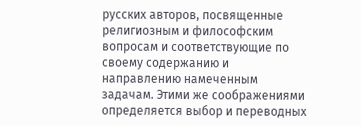русских авторов, посвященные религиозным и философским вопросам и соответствующие по своему содержанию и направлению намеченным задачам. Этими же соображениями определяется выбор и переводных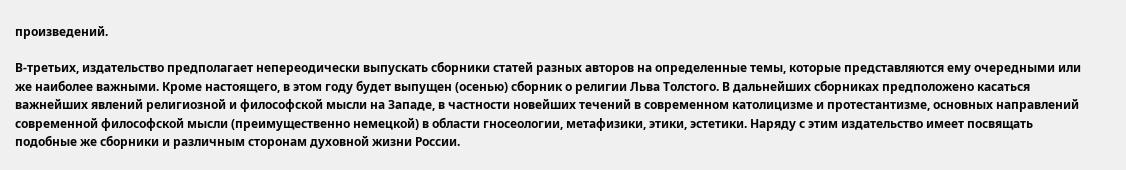произведений.

В-третьих, издательство предполагает непереодически выпускать сборники статей разных авторов на определенные темы, которые представляются ему очередными или же наиболее важными. Кроме настоящего, в этом году будет выпущен (осенью) сборник о религии Льва Толстого. В дальнейших сборниках предположено касаться важнейших явлений религиозной и философской мысли на Западе, в частности новейших течений в современном католицизме и протестантизме, основных направлений современной философской мысли (преимущественно немецкой) в области гносеологии, метафизики, этики, эстетики. Наряду с этим издательство имеет посвящать подобные же сборники и различным сторонам духовной жизни России.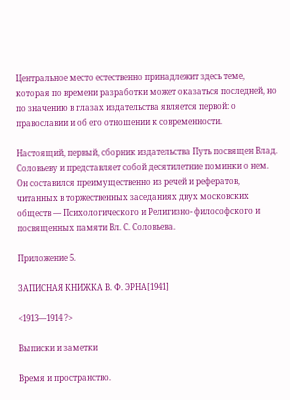Центральное место естественно принадлежит здесь теме, которая по времени разработки может оказаться последней, но по значению в глазах издательства является первой: о православии и об его отношении к современности.

Настоящий, первый, сборник издательства Путь посвящен Влад. Соловьеву и представляет собой десятилетние поминки о нем. Он составился преимущественно из речей и рефератов, читанных в торжественных заседаниях двух московских обществ — Психологического и Религизно- философского и посвященных памяти Вл. С. Соловьева.

Приложение 5.

ЗАПИСНАЯ КНИЖКА В. Ф. ЭРНА[1941]

<1913—1914 ?>

Выписки и заметки

Время и пространство.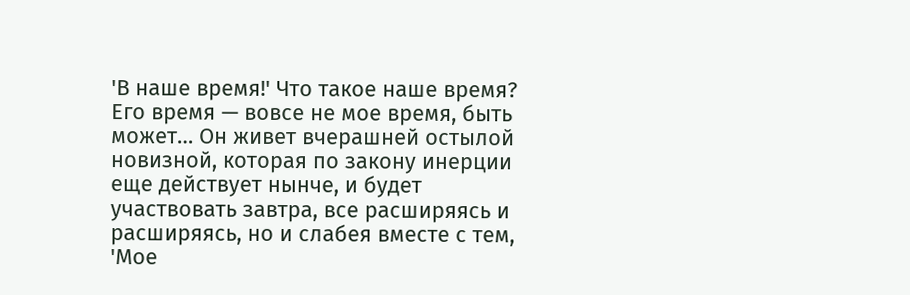'В наше время!' Что такое наше время? Его время — вовсе не мое время, быть может… Он живет вчерашней остылой новизной, которая по закону инерции еще действует нынче, и будет участвовать завтра, все расширяясь и расширяясь, но и слабея вместе с тем, 'Мое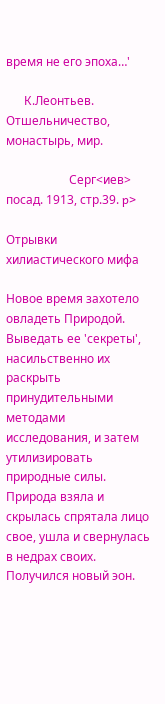время не его эпоха…'

      К.Леонтьев. Отшельничество, монастырь, мир.

                     Серг<иев> посад. 1913, стр.39. p>

Отрывки хилиастического мифа

Новое время захотело овладеть Природой. Выведать ее 'секреты', насильственно их раскрыть принудительными методами исследования, и затем утилизировать природные силы. Природа взяла и скрылась спрятала лицо свое, ушла и свернулась в недрах своих. Получился новый эон.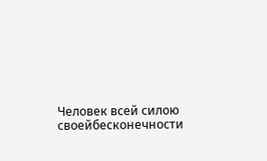Человек всей силою своейбесконечности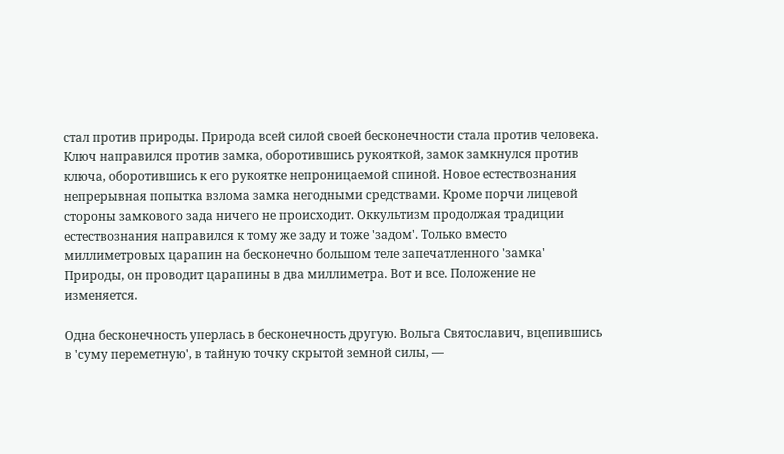стал против природы. Природа всей силой своей бесконечности стала против человека. Ключ направился против замка, оборотившись рукояткой, замок замкнулся против ключа, оборотившись к его рукоятке непроницаемой спиной. Новое естествознания непрерывная попытка взлома замка негодными средствами. Кроме порчи лицевой стороны замкового зада ничего не происходит. Оккультизм продолжая традиции естествознания направился к тому же заду и тоже 'задом'. Только вместо миллиметровых царапин на бесконечно большом теле запечатленного 'замка' Природы, он проводит царапины в два миллиметра. Вот и все. Положение не изменяется.

Одна бесконечность уперлась в бесконечность другую. Вольга Святославич, вцепившись в 'суму переметную', в тайную точку скрытой земной силы, —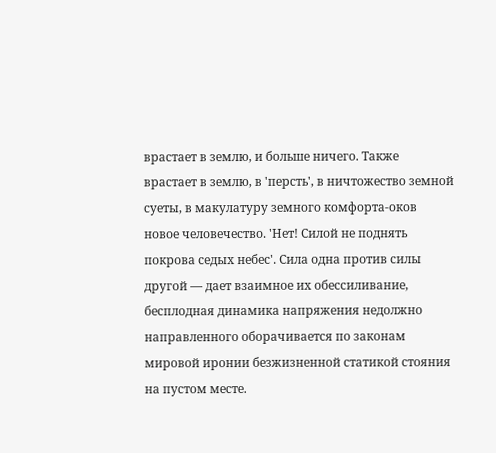врастает в землю, и больше ничего. Также врастает в землю, в 'персть', в ничтожество земной суеты, в макулатуру земного комфорта-оков новое человечество. 'Нет! Силой не поднять покрова седых небес'. Сила одна против силы другой — дает взаимное их обессиливание, бесплодная динамика напряжения недолжно направленного оборачивается по законам мировой иронии безжизненной статикой стояния на пустом месте.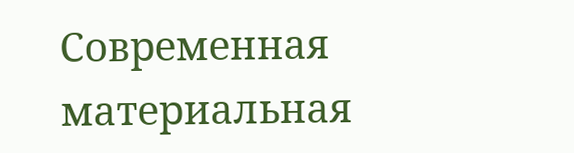Современная материальная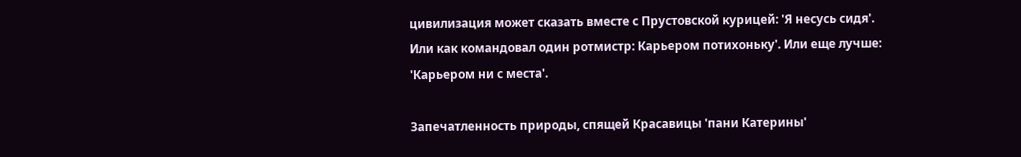цивилизация может сказать вместе с Прустовской курицей: 'Я несусь сидя'. Или как командовал один ротмистр: Карьером потихоньку'. Или еще лучше: 'Карьером ни с места'.

Запечатленность природы, спящей Красавицы 'пани Катерины'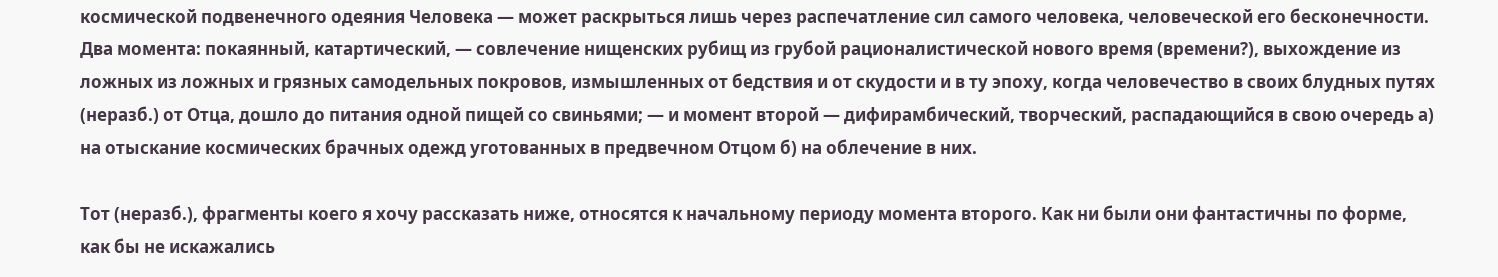космической подвенечного одеяния Человека — может раскрыться лишь через распечатление сил самого человека, человеческой его бесконечности. Два момента: покаянный, катартический, — совлечение нищенских рубищ из грубой рационалистической нового время (времени?), выхождение из ложных из ложных и грязных самодельных покровов, измышленных от бедствия и от скудости и в ту эпоху, когда человечество в своих блудных путях (неразб.) от Отца, дошло до питания одной пищей со свиньями; — и момент второй — дифирамбический, творческий, распадающийся в свою очередь а) на отыскание космических брачных одежд уготованных в предвечном Отцом б) на облечение в них.

Тот (неразб.), фрагменты коего я хочу рассказать ниже, относятся к начальному периоду момента второго. Как ни были они фантастичны по форме, как бы не искажались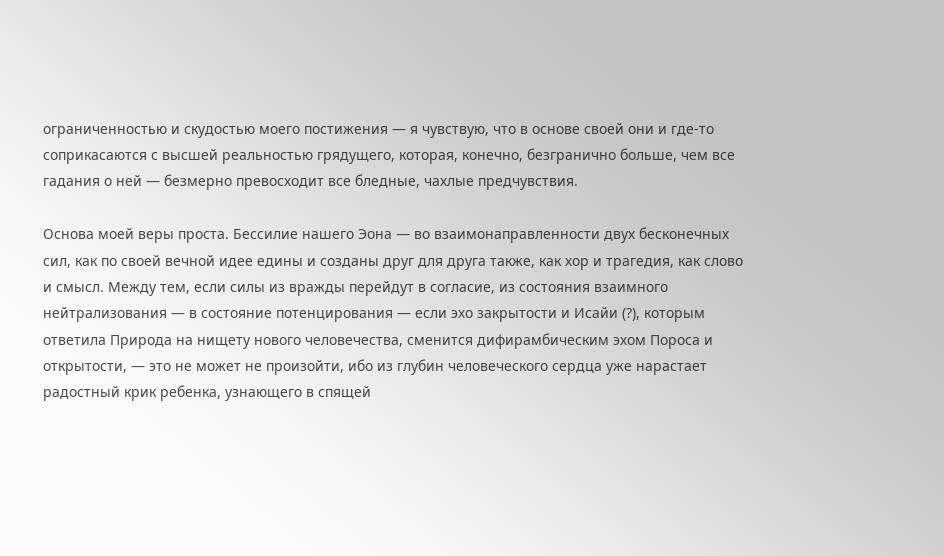ограниченностью и скудостью моего постижения — я чувствую, что в основе своей они и где-то соприкасаются с высшей реальностью грядущего, которая, конечно, безгранично больше, чем все гадания о ней — безмерно превосходит все бледные, чахлые предчувствия.

Основа моей веры проста. Бессилие нашего Эона — во взаимонаправленности двух бесконечных сил, как по своей вечной идее едины и созданы друг для друга также, как хор и трагедия, как слово и смысл. Между тем, если силы из вражды перейдут в согласие, из состояния взаимного нейтрализования — в состояние потенцирования — если эхо закрытости и Исайи (?), которым ответила Природа на нищету нового человечества, сменится дифирамбическим эхом Пороса и открытости, — это не может не произойти, ибо из глубин человеческого сердца уже нарастает радостный крик ребенка, узнающего в спящей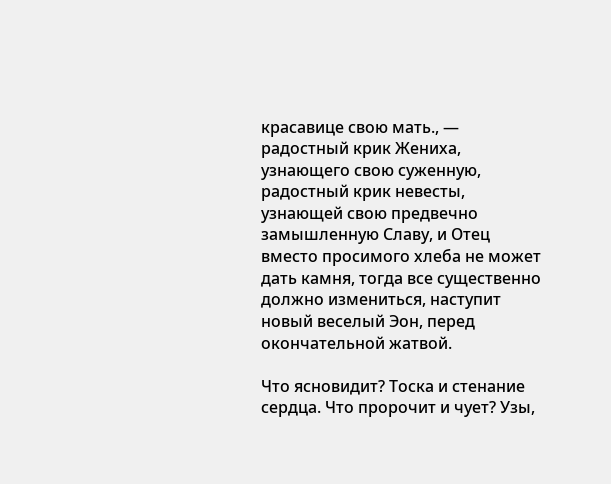красавице свою мать., — радостный крик Жениха, узнающего свою суженную, радостный крик невесты, узнающей свою предвечно замышленную Славу, и Отец вместо просимого хлеба не может дать камня, тогда все существенно должно измениться, наступит новый веселый Эон, перед окончательной жатвой.

Что ясновидит? Тоска и стенание сердца. Что пророчит и чует? Узы,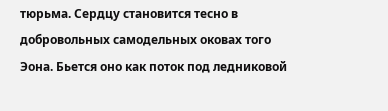тюрьма. Сердцу становится тесно в добровольных самодельных оковах того Эона. Бьется оно как поток под ледниковой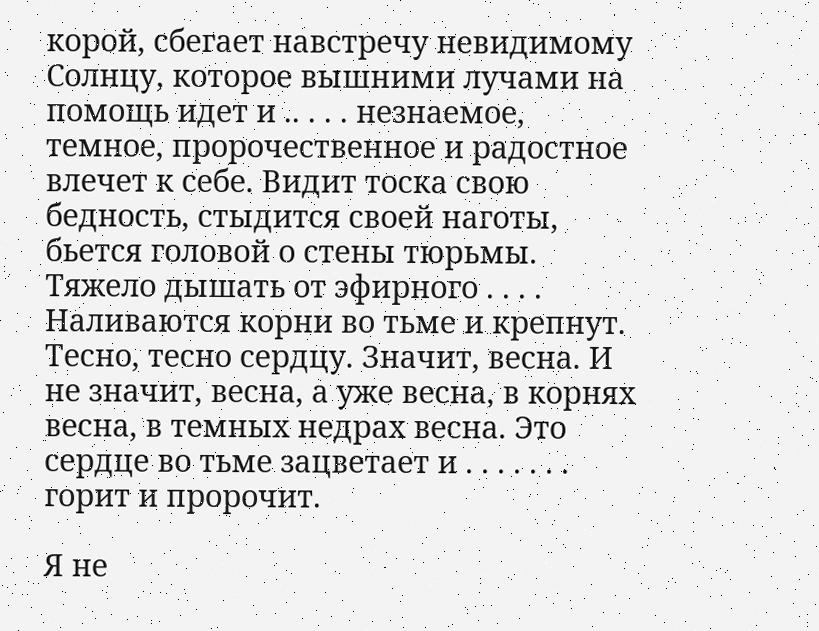корой, сбегает навстречу невидимому Солнцу, которое вышними лучами на помощь идет и .. . . . незнаемое, темное, пророчественное и радостное влечет к себе. Видит тоска свою бедность, стыдится своей наготы, бьется головой о стены тюрьмы. Тяжело дышать от эфирного . . . . Наливаются корни во тьме и крепнут. Тесно, тесно сердцу. Значит, весна. И не значит, весна, а уже весна, в корнях весна, в темных недрах весна. Это сердце во тьме зацветает и . . . . . . . горит и пророчит.

Я не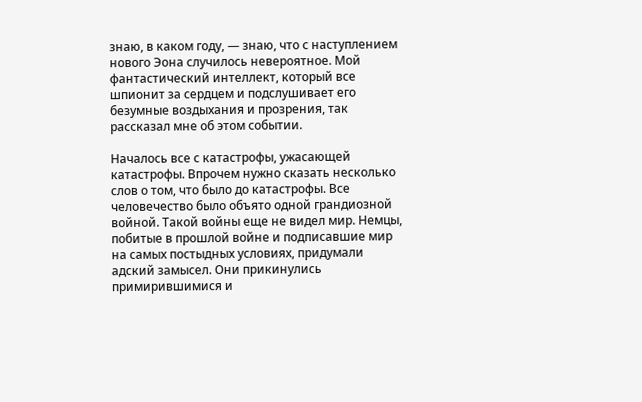знаю, в каком году, — знаю, что с наступлением нового Эона случилось невероятное. Мой фантастический интеллект, который все шпионит за сердцем и подслушивает его безумные воздыхания и прозрения, так рассказал мне об этом событии.

Началось все с катастрофы, ужасающей катастрофы. Впрочем нужно сказать несколько слов о том, что было до катастрофы. Все человечество было объято одной грандиозной войной. Такой войны еще не видел мир. Немцы, побитые в прошлой войне и подписавшие мир на самых постыдных условиях, придумали адский замысел. Они прикинулись примирившимися и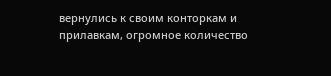вернулись к своим конторкам и прилавкам, огромное количество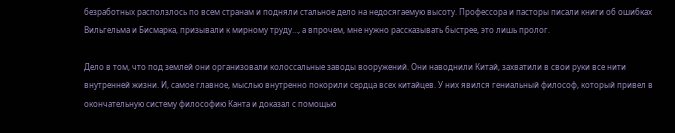безработных расползлось по всем странам и подняли стальное дело на недосягаемую высоту. Профессора и пасторы писали книги об ошибках Вильгельма и Бисмарка, призывали к мирному труду…, а впрочем, мне нужно рассказывать быстрее, это лишь пролог.

Дело в том, что под землей они организовали колоссальные заводы вооружений. Они наводнили Китай, захватили в свои руки все нити внутренней жизни. И, самое главное, мыслью внутренно покорили сердца всех китайцев. У них явился гениальный философ, который привел в окончательную систему философию Канта и доказал с помощью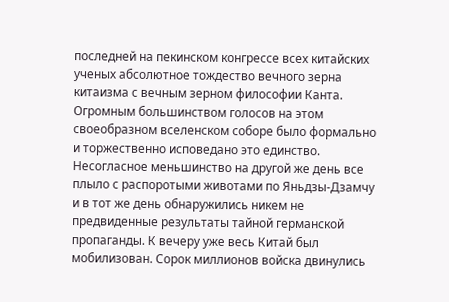последней на пекинском конгрессе всех китайских ученых абсолютное тождество вечного зерна китаизма с вечным зерном философии Канта. Огромным большинством голосов на этом своеобразном вселенском соборе было формально и торжественно исповедано это единство. Несогласное меньшинство на другой же день все плыло с распоротыми животами по Яньдзы-Дзамчу и в тот же день обнаружились никем не предвиденные результаты тайной германской пропаганды. К вечеру уже весь Китай был мобилизован. Сорок миллионов войска двинулись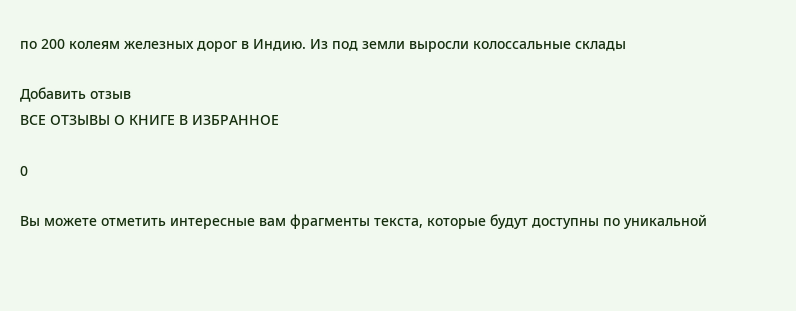по 200 колеям железных дорог в Индию. Из под земли выросли колоссальные склады

Добавить отзыв
ВСЕ ОТЗЫВЫ О КНИГЕ В ИЗБРАННОЕ

0

Вы можете отметить интересные вам фрагменты текста, которые будут доступны по уникальной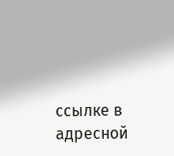ссылке в адресной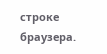строке браузера.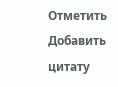Отметить Добавить цитату